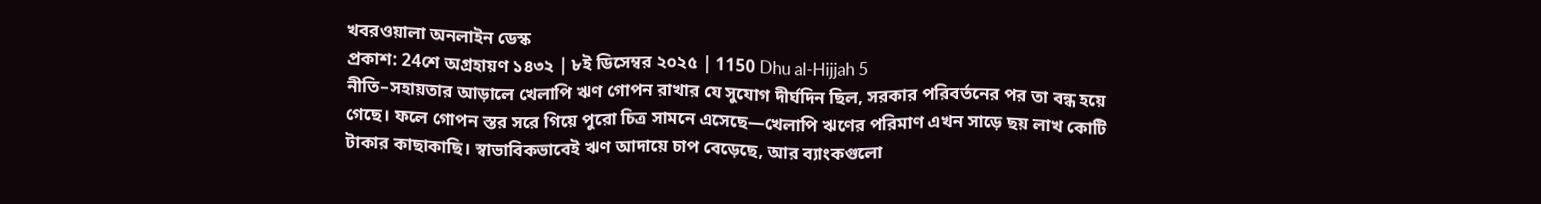খবরওয়ালা অনলাইন ডেস্ক
প্রকাশ: 24শে অগ্রহায়ণ ১৪৩২ | ৮ই ডিসেম্বর ২০২৫ | 1150 Dhu al-Hijjah 5
নীতি–সহায়তার আড়ালে খেলাপি ঋণ গোপন রাখার যে সুযোগ দীর্ঘদিন ছিল, সরকার পরিবর্তনের পর তা বন্ধ হয়ে গেছে। ফলে গোপন স্তর সরে গিয়ে পুরো চিত্র সামনে এসেছে—খেলাপি ঋণের পরিমাণ এখন সাড়ে ছয় লাখ কোটি টাকার কাছাকাছি। স্বাভাবিকভাবেই ঋণ আদায়ে চাপ বেড়েছে, আর ব্যাংকগুলো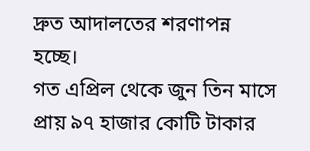দ্রুত আদালতের শরণাপন্ন হচ্ছে।
গত এপ্রিল থেকে জুন তিন মাসে প্রায় ৯৭ হাজার কোটি টাকার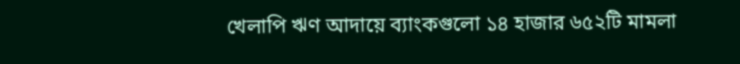খেলাপি ঋণ আদায়ে ব্যাংকগুলো ১৪ হাজার ৬৫২টি মামলা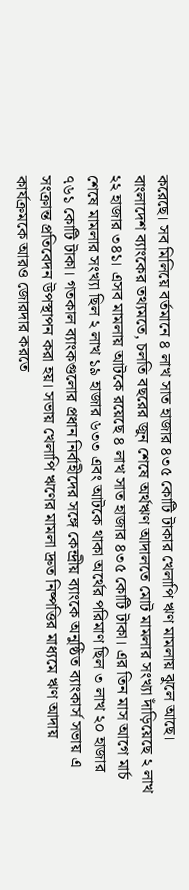করেছে। সব মিলিয়ে বর্তমানে ৪ লাখ সাত হাজার ৪৩৫ কোটি টাকার খেলাপি ঋণ মামলায় ঝুলে আছে।
বাংলাদেশ ব্যাংকের তথ্যমতে, চলতি বছরের জুন শেষে অর্থঋণ আদালতে মোট মামলার সংখ্যা দাঁড়িয়েছে ২ লাখ ২২ হাজার ৩৪১। এসব মামলায় আটকে রয়েছে ৪ লাখ সাত হাজার ৪৩৫ কোটি টাকা। এর তিন মাস আগে মার্চ শেষে মামলার সংখ্যা ছিল ২ লাখ ১৯ হাজার ৬৩৩ এবং আটকে থাকা অর্থের পরিমাণ ছিল ৩ লাখ ২০ হাজার ৭৬১ কোটি টাকা। গতকাল ব্যাংকগুলোর প্রধান নির্বাহীদের সঙ্গে কেন্দ্রীয় ব্যাংকে অনুষ্ঠিত ব্যাংকার্স সভায় এ সংক্রান্ত প্রতিবেদন উপস্থাপন করা হয়। সভায় খেলাপি ঋণের মামলা দ্রুত নিষ্পত্তির মাধ্যমে ঋণ আদায় কার্যক্রমকে আরও জোরদার করতে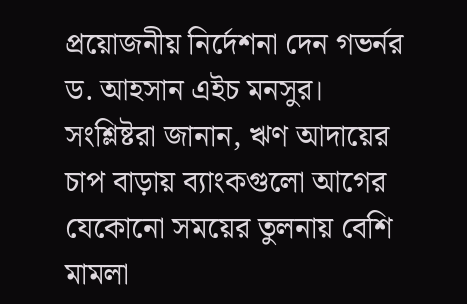প্রয়োজনীয় নির্দেশনা দেন গভর্নর ড. আহসান এইচ মনসুর।
সংশ্লিষ্টরা জানান, ঋণ আদায়ের চাপ বাড়ায় ব্যাংকগুলো আগের যেকোনো সময়ের তুলনায় বেশি মামলা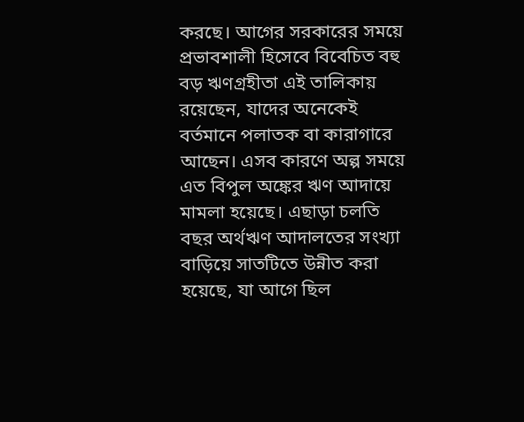করছে। আগের সরকারের সময়ে প্রভাবশালী হিসেবে বিবেচিত বহু বড় ঋণগ্রহীতা এই তালিকায় রয়েছেন, যাদের অনেকেই বর্তমানে পলাতক বা কারাগারে আছেন। এসব কারণে অল্প সময়ে এত বিপুল অঙ্কের ঋণ আদায়ে মামলা হয়েছে। এছাড়া চলতি বছর অর্থঋণ আদালতের সংখ্যা বাড়িয়ে সাতটিতে উন্নীত করা হয়েছে, যা আগে ছিল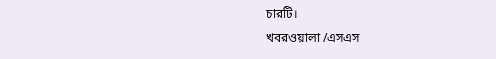চারটি।
খবরওয়ালা /এসএস